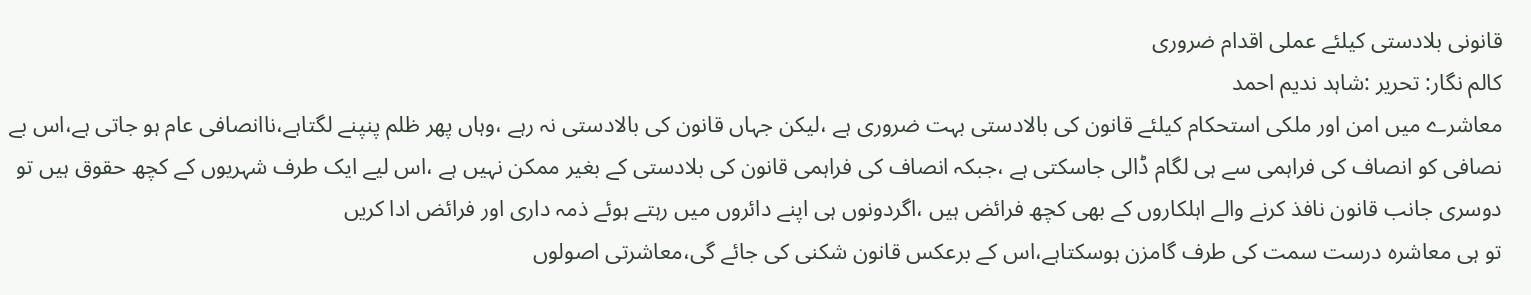قانونی بلادستی کیلئے عملی اقدام ضروری
کالم نگار: تحریر :شاہد ندیم احمد
معاشرے میں امن اور ملکی استحکام کیلئے قانون کی بالادستی بہت ضروری ہے ،لیکن جہاں قانون کی بالادستی نہ رہے ،وہاں پھر ظلم پنپنے لگتاہے،ناانصافی عام ہو جاتی ہے،اس بے نصافی کو انصاف کی فراہمی سے ہی لگام ڈالی جاسکتی ہے ،جبکہ انصاف کی فراہمی قانون کی بلادستی کے بغیر ممکن نہیں ہے ،اس لیے ایک طرف شہریوں کے کچھ حقوق ہیں تو دوسری جانب قانون نافذ کرنے والے اہلکاروں کے بھی کچھ فرائض ہیں ،اگردونوں ہی اپنے دائروں میں رہتے ہوئے ذمہ داری اور فرائض ادا کریں
تو ہی معاشرہ درست سمت کی طرف گامزن ہوسکتاہے،اس کے برعکس قانون شکنی کی جائے گی،معاشرتی اصولوں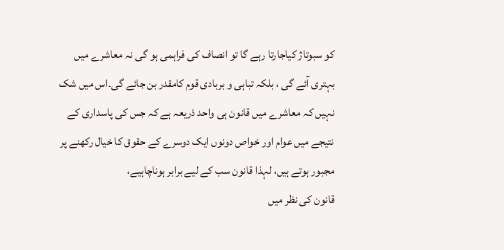کو سبوتاژ کیاجارتا رہے گا تو انصاف کی فراہمی ہو گی نہ معاشرے میں بہتری آئے گی ، بلکہ تباہی و بربادی قوم کامقدر بن جائے گی۔اس میں شک نہیں کہ معاشرے میں قانون ہی واحد ذریعہ ہے کہ جس کی پاسداری کے نتیجے میں عوام اور خواص دونوں ایک دوسرے کے حقوق کا خیال رکھنے پر مجبور ہوتے ہیں، لہذا قانون سب کے لیے برابر ہوناچاہیے،
قانون کی نظر میں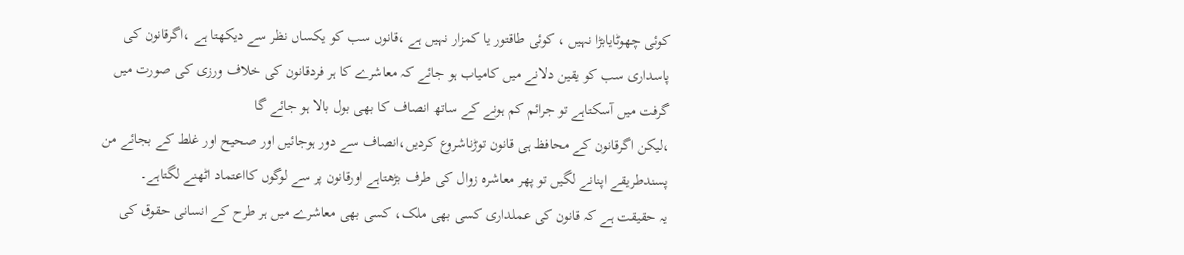کوئی چھوٹایابڑا نہیں ، کوئی طاقتور یا کمزار نہیں ہے ،قانوں سب کو یکساں نظر سے دیکھتا ہے ،اگرقانون کی پاسداری سب کو یقین دلانے میں کامیاب ہو جائے کہ معاشرے کا ہر فردقانون کی خلاف ورزی کی صورت میں گرفت میں آسکتاہے تو جرائم کم ہونے کے ساتھ انصاف کا بھی بول بالا ہو جائے گا
،لیکن اگرقانون کے محافظ ہی قانون توڑناشروع کردیں،انصاف سے دور ہوجائیں اور صحیح اور غلط کے بجائے من پسندطریقے اپنانے لگیں تو پھر معاشرہ زوال کی طرف بڑھتاہے اورقانون پر سے لوگوں کااعتماد اٹھنے لگتاہے۔
یہ حقیقت ہے کہ قانون کی عملداری کسی بھی ملک، کسی بھی معاشرے میں ہر طرح کے انسانی حقوق کی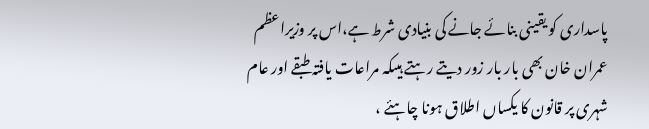پاسداری کو یقینی بنائے جانے کی بنیادی شرط ہے،اس پر وزیراعظم عمران خان بھی بار بار زور دیتے رہتے ہیںکہ مراعات یافتہ طبقے اور عام شہری پر قانون کا یکساں اطلاق ہونا چاہئے ،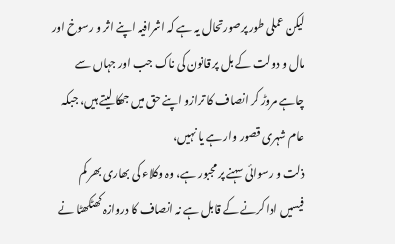لیکن عملی طور پرصورتحال یہ ہے کہ اشرافیہ اپنے اثر و رسوخ اور مال و دولت کے بل پر قانون کی ناک جب اور جہاں سے چاہے مروڑ کر انصاف کا ترازو اپنے حق میں جھکا لیتے ہیں، جبکہ عام شہری قصور وار ہے یا نہیں،
ذلت و رسوائی سہنے پر مجبور ہے، وہ وکلاء کی بھاری بھر کم فیسیں ادا کرنے کے قابل ہے نہ انصاف کا دروازہ کھٹکھٹا نے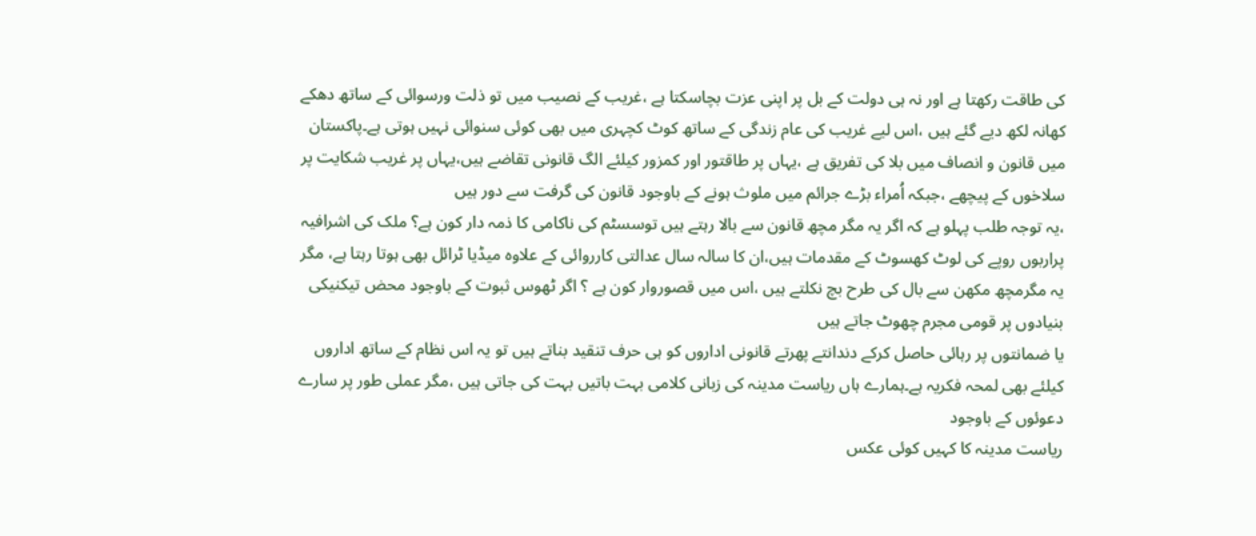کی طاقت رکھتا ہے اور نہ ہی دولت کے بل پر اپنی عزت بچاسکتا ہے ،غریب کے نصیب میں تو ذلت ورسوائی کے ساتھ دھکے کھانہ لکھ دیے گئے ہیں ،اس لیے غریب کی عام زندگی کے ساتھ کوٹ کچہری میں بھی کوئی سنوائی نہیں ہوتی ہے۔پاکستان میں قانون و انصاف میں بلا کی تفریق ہے ،یہاں پر طاقتور اور کمزور کیلئے الگ قانونی تقاضے ہیں،یہاں پر غریب شکایت پر سلاخوں کے پیچھے ،جبکہ اُمراء بڑے جرائم میں ملوث ہونے کے باوجود قانون کی گرفت سے دور ہیں
،یہ توجہ طلب پہلو ہے کہ اگر یہ مگر مچھ قانون سے بالا رہتے ہیں توسسٹم کی ناکامی کا ذمہ دار کون ہے؟ ملک کی اشرافیہ پراربوں روپے کی لوٹ کھسوٹ کے مقدمات ہیں،ان کا سالہ سال عدالتی کارروائی کے علاوہ میڈیا ٹرائل بھی ہوتا رہتا ہے، مگر یہ مگرمچھ مکھن سے بال کی طرح بچ نکلتے ہیں ،اس میں قصوروار کون ہے ؟ اگر ٹھوس ثبوت کے باوجود محض تیکنیکی بنیادوں پر قومی مجرم چھوٹ جاتے ہیں
یا ضمانتوں پر رہائی حاصل کرکے دندانتے پھرتے قانونی اداروں کو ہی حرف تنقید بناتے ہیں تو یہ اس نظام کے ساتھ اداروں کیلئے بھی لمحہ فکریہ ہے۔ہمارے ہاں ریاست مدینہ کی زبانی کلامی بہت باتیں بہت کی جاتی ہیں ،مگر عملی طور پر سارے دعوئوں کے باوجود
ریاست مدینہ کا کہیں کوئی عکس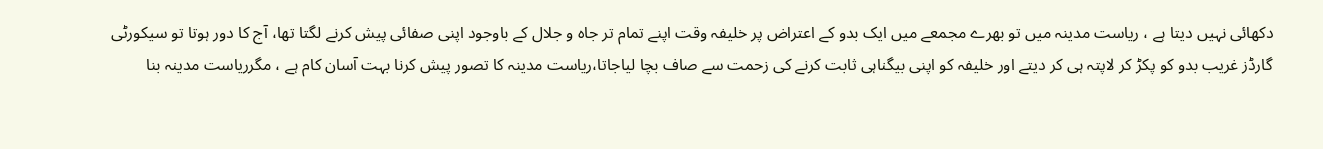دکھائی نہیں دیتا ہے ، ریاست مدینہ میں تو بھرے مجمعے میں ایک بدو کے اعتراض پر خلیفہ وقت اپنے تمام تر جاہ و جلال کے باوجود اپنی صفائی پیش کرنے لگتا تھا، آج کا دور ہوتا تو سیکورٹی گارڈز غریب بدو کو پکڑ کر لاپتہ ہی کر دیتے اور خلیفہ کو اپنی بیگناہی ثابت کرنے کی زحمت سے صاف بچا لیاجاتا،ریاست مدینہ کا تصور پیش کرنا بہت آسان کام ہے ، مگرریاست مدینہ بنا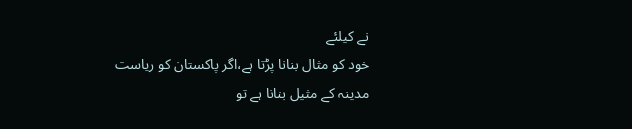نے کیلئے
خود کو مثال بنانا پڑتا ہے،اگر پاکستان کو ریاست مدینہ کے مثیل بنانا ہے تو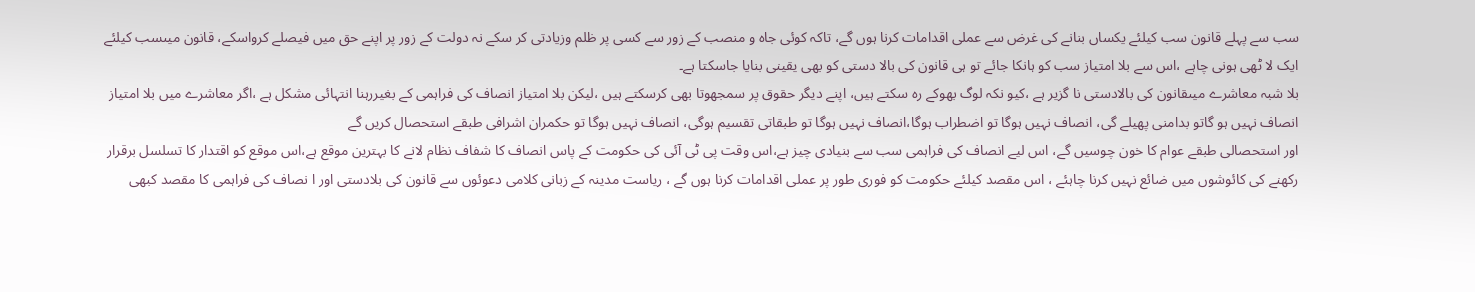سب سے پہلے قانون سب کیلئے یکساں بنانے کی غرض سے عملی اقدامات کرنا ہوں گے، تاکہ کوئی جاہ و منصب کے زور سے کسی پر ظلم وزیادتی کر سکے نہ دولت کے زور پر اپنے حق میں فیصلے کرواسکے، قانون میںسب کیلئے ایک لا ٹھی ہونی چاہے ،اس سے بلا امتیاز سب کو ہانکا جائے تو ہی قانون کی بالا دستی کو بھی یقینی بنایا جاسکتا ہے۔
بلا شبہ معاشرے میںقانون کی بالادستی نا گزیر ہے ،کیو نکہ لوگ بھوکے رہ سکتے ہیں، اپنے دیگر حقوق پر سمجھوتا بھی کرسکتے ہیں ،لیکن بلا امتیاز انصاف کی فراہمی کے بغیررہنا انتہائی مشکل ہے ،اگر معاشرے میں بلا امتیاز انصاف نہیں ہو گاتو بدامنی پھیلے گی، انصاف نہیں ہوگا تو اضطراب ہوگا،انصاف نہیں ہوگا تو طبقاتی تقسیم ہوگی، انصاف نہیں ہوگا تو حکمران اشرافی طبقے استحصال کریں گے
اور استحصالی طبقے عوام کا خون چوسیں گے، اس لیے انصاف کی فراہمی سب سے بنیادی چیز ہے،اس وقت پی ٹی آئی کی حکومت کے پاس انصاف کا شفاف نظام لانے کا بہترین موقع ہے،اس موقع کو اقتدار کا تسلسل برقرار رکھنے کی کائوشوں میں ضائع نہیں کرنا چاہئے ، اس مقصد کیلئے حکومت کو فوری طور پر عملی اقدامات کرنا ہوں گے ، ریاست مدینہ کے زبانی کلامی دعوئوں سے قانون کی بلادستی اور ا نصاف کی فراہمی کا مقصد کبھی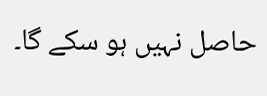حاصل نہیں ہو سکے گا۔